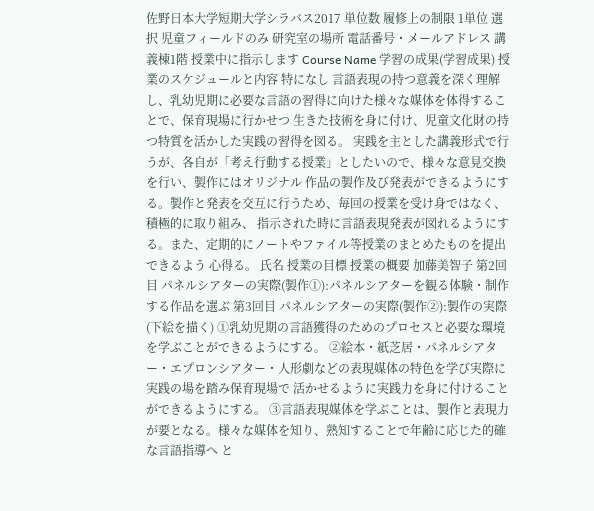佐野日本大学短期大学シラバス2017 単位数 履修上の制限 1単位 選択 児童フィールドのみ 研究室の場所 電話番号・メールアドレス 講義棟1階 授業中に指示します Course Name 学習の成果(学習成果) 授業のスケジュールと内容 特になし 言語表現の持つ意義を深く理解し、乳幼児期に必要な言語の習得に向けた様々な媒体を体得することで、保育現場に行かせつ 生きた技術を身に付け、児童文化財の持つ特質を活かした実践の習得を図る。 実践を主とした講義形式で行うが、各自が「考え行動する授業」としたいので、様々な意見交換を行い、製作にはオリジナル 作品の製作及び発表ができるようにする。製作と発表を交互に行うため、毎回の授業を受け身ではなく、積極的に取り組み、 指示された時に言語表現発表が図れるようにする。また、定期的にノートやファイル等授業のまとめたものを提出できるよう 心得る。 氏名 授業の目標 授業の概要 加藤美智子 第2回目 パネルシアターの実際(製作①):パネルシアターを観る体験・制作する作品を選ぶ 第3回目 パネルシアターの実際(製作②):製作の実際(下絵を描く) ①乳幼児期の言語獲得のためのプロセスと必要な環境を学ぶことができるようにする。 ②絵本・紙芝居・パネルシアター・エプロンシアター・人形劇などの表現媒体の特色を学び実際に実践の場を踏み保育現場で 活かせるように実践力を身に付けることができるようにする。 ③言語表現媒体を学ぶことは、製作と表現力が要となる。様々な媒体を知り、熟知することで年齢に応じた的確な言語指導へ と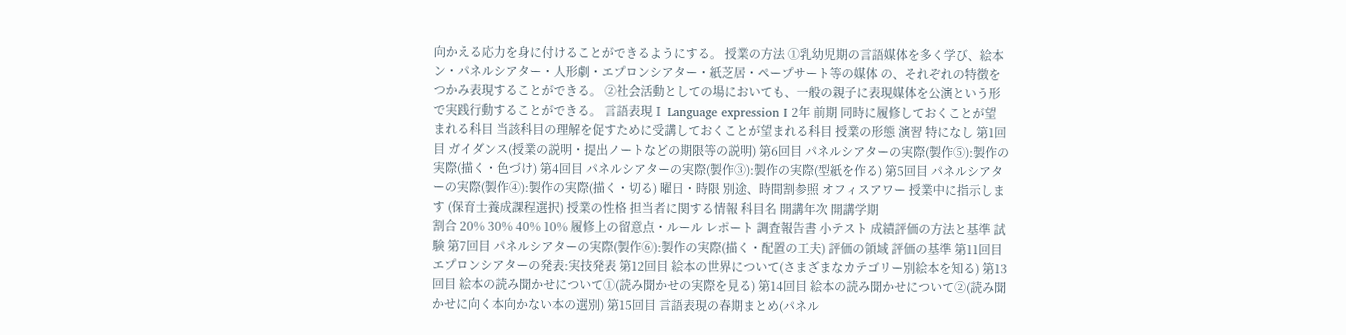向かえる応力を身に付けることができるようにする。 授業の方法 ①乳幼児期の言語媒体を多く学び、絵本ン・パネルシアター・人形劇・エプロンシアター・紙芝居・ペープサート等の媒体 の、それぞれの特徴をつかみ表現することができる。 ②社会活動としての場においても、一般の親子に表現媒体を公演という形で実践行動することができる。 言語表現Ⅰ Language expression Ⅰ 2年 前期 同時に履修しておくことが望まれる科目 当該科目の理解を促すために受講しておくことが望まれる科目 授業の形態 演習 特になし 第1回目 ガイダンス(授業の説明・提出ノートなどの期限等の説明) 第6回目 パネルシアターの実際(製作⑤):製作の実際(描く・色づけ) 第4回目 パネルシアターの実際(製作③):製作の実際(型紙を作る) 第5回目 パネルシアターの実際(製作④):製作の実際(描く・切る) 曜日・時限 別途、時間割参照 オフィスアワー 授業中に指示します (保育士養成課程選択) 授業の性格 担当者に関する情報 科目名 開講年次 開講学期
割合 20% 30% 40% 10% 履修上の留意点・ルール レポート 調査報告書 小テスト 成績評価の方法と基準 試験 第7回目 パネルシアターの実際(製作⑥):製作の実際(描く・配置の工夫) 評価の領域 評価の基準 第11回目 エプロンシアターの発表:実技発表 第12回目 絵本の世界について(さまざまなカテゴリー別絵本を知る) 第13回目 絵本の読み聞かせについて①(読み聞かせの実際を見る) 第14回目 絵本の読み聞かせについて②(読み聞かせに向く本向かない本の選別) 第15回目 言語表現の春期まとめ(パネル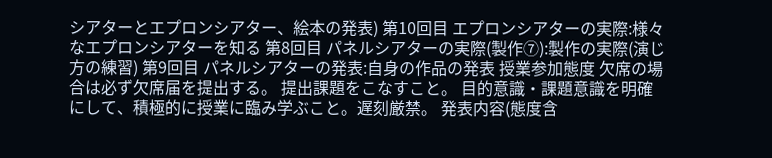シアターとエプロンシアター、絵本の発表) 第10回目 エプロンシアターの実際:様々なエプロンシアターを知る 第8回目 パネルシアターの実際(製作⑦):製作の実際(演じ方の練習) 第9回目 パネルシアターの発表:自身の作品の発表 授業参加態度 欠席の場合は必ず欠席届を提出する。 提出課題をこなすこと。 目的意識・課題意識を明確にして、積極的に授業に臨み学ぶこと。遅刻厳禁。 発表内容(態度含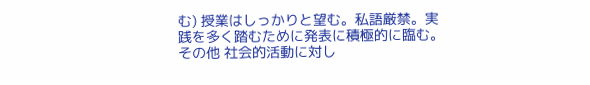む) 授業はしっかりと望む。私語厳禁。実践を多く踏むために発表に積極的に臨む。 その他 社会的活動に対し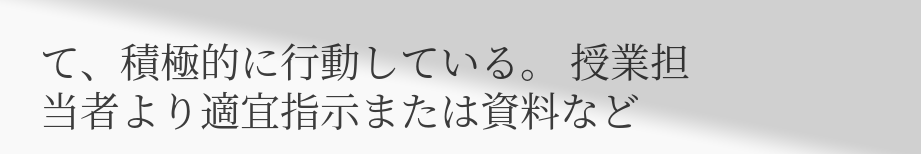て、積極的に行動している。 授業担当者より適宜指示または資料など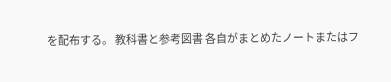を配布する。 教科書と参考図書 各自がまとめたノートまたはフ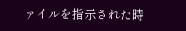ァイルを指示された時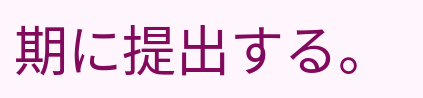期に提出する。